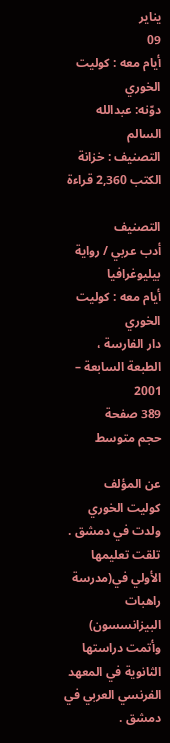يناير
09
أيام معه : كوليت الخوري
دوّنه: عبدالله السالم
التصنيف : خزانة الكتب 2,360 قراءة

التصنيف
أدب عربي / رواية
بيليوغرافيا
أيام معه : كوليت الخوري
دار الفارسة ، الطبعة السابعة – 2001
389 صفحة
حجم متوسط

عن المؤلف
كوليت الخوري
ولدت في دمشق .
تلقت تعليمها الأولي في(مدرسة راهبات البيزانسسون)
وأتمت دراستها الثانوية في المعهد الفرنسي العربي في دمشق .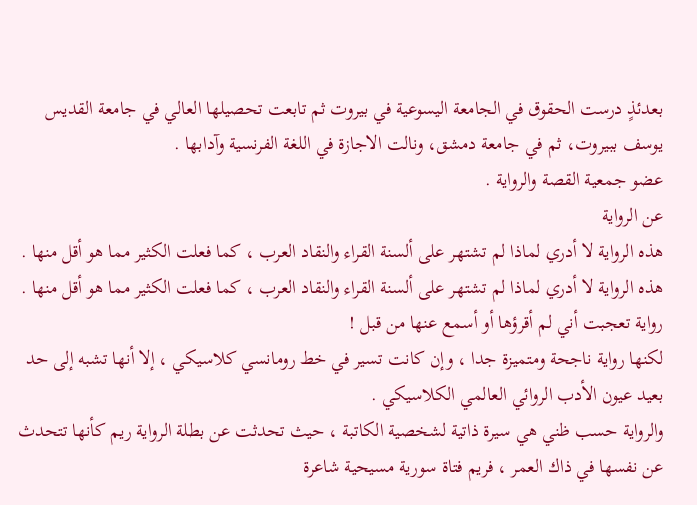بعدئذٍ درست الحقوق في الجامعة اليسوعية في بيروت ثم تابعت تحصيلها العالي في جامعة القديس يوسف ببيروت، ثم في جامعة دمشق، ونالت الاجازة في اللغة الفرنسية وآدابها .
عضو جمعية القصة والرواية .
عن الرواية
هذه الرواية لا أدري لماذا لم تشتهر على ألسنة القراء والنقاد العرب ، كما فعلت الكثير مما هو أقل منها .
هذه الرواية لا أدري لماذا لم تشتهر على ألسنة القراء والنقاد العرب ، كما فعلت الكثير مما هو أقل منها .
رواية تعجبت أني لم أقرؤها أو أسمع عنها من قبل !
لكنها رواية ناجحة ومتميزة جدا ، وإن كانت تسير في خط رومانسي كلاسيكي ، إلا أنها تشبه إلى حد بعيد عيون الأدب الروائي العالمي الكلاسيكي .
والرواية حسب ظني هي سيرة ذاتية لشخصية الكاتبة ، حيث تحدثت عن بطلة الرواية ريم كأنها تتحدث عن نفسها في ذاك العمر ، فريم فتاة سورية مسيحية شاعرة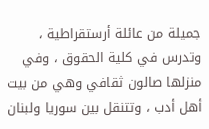جميلة من عائلة أرستقراطية ، وتدرس في كلية الحقوق ، وفي منزلها صالون ثقافي وهي من بيت أهل أدب ، وتتنقل بين سوريا ولبنان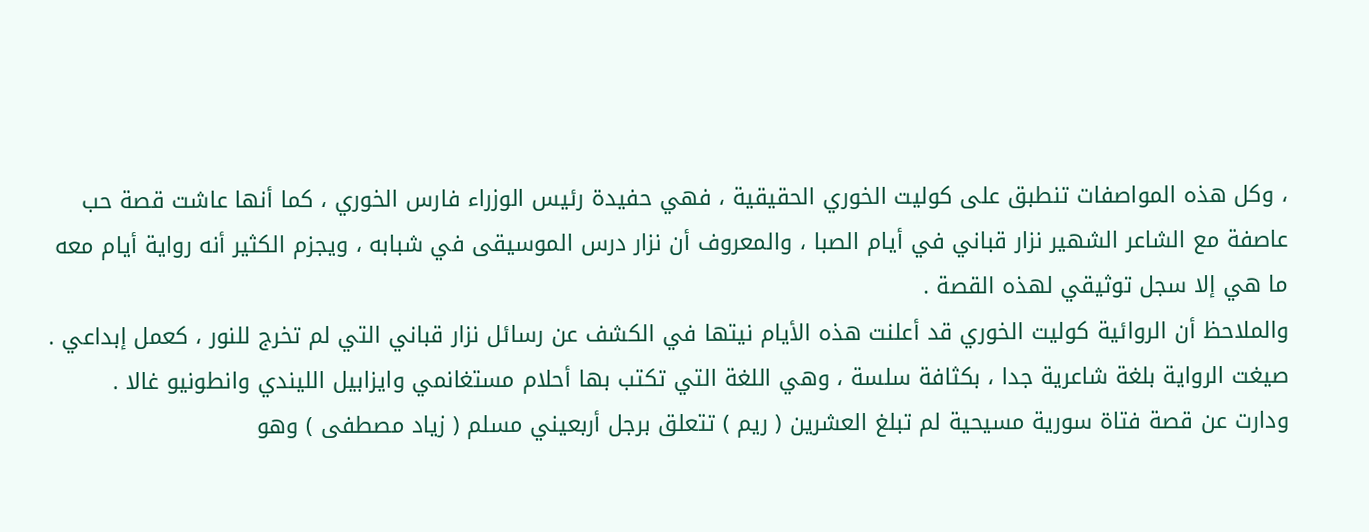، وكل هذه المواصفات تنطبق على كوليت الخوري الحقيقية ، فهي حفيدة رئيس الوزراء فارس الخوري ، كما أنها عاشت قصة حب عاصفة مع الشاعر الشهير نزار قباني في أيام الصبا ، والمعروف أن نزار درس الموسيقى في شبابه ، ويجزم الكثير أنه رواية أيام معه ما هي إلا سجل توثيقي لهذه القصة .
والملاحظ أن الروائية كوليت الخوري قد أعلنت هذه الأيام نيتها في الكشف عن رسائل نزار قباني التي لم تخرج للنور ، كعمل إبداعي .
صيغت الرواية بلغة شاعرية جدا ، بكثافة سلسة ، وهي اللغة التي تكتب بها أحلام مستغانمي وايزابيل الليندي وانطونيو غالا .
ودارت عن قصة فتاة سورية مسيحية لم تبلغ العشرين ( ريم ) تتعلق برجل أربعيني مسلم ( زياد مصطفى ) وهو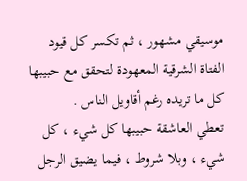موسيقي مشهور ، ثم تكسر كل قيود الفتاة الشرقية المعهودة لتحقق مع حبيبها كل ما تريده رغم أقاويل الناس .
تعطي العاشقة حبيبها كل شيء ، كل شيء ، وبلا شروط ، فيما يضيق الرجل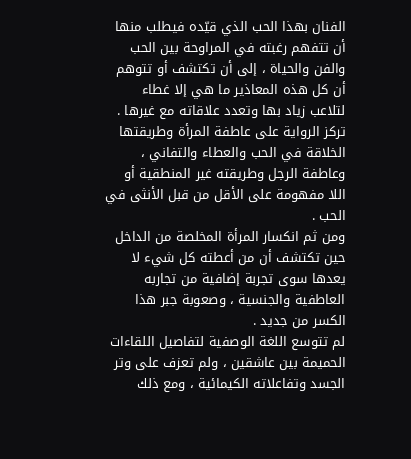الفنان بهذا الحب الذي قيّده فيطلب منها أن تتفهم رغبته في المراوحة بين الحب والفن والحياة ، إلى أن تكتشف أو تتوهم أن كل هذه المعاذير ما هي إلا غطاء لتلاعب زياد بها وتعدد علاقاته مع غيرها .
تركز الرواية على عاطفة المرأة وطريقتها الخلاقة في الحب والعطاء والتفاني ، وعاطفة الرجل وطريقته غير المنطقية أو اللا مفهومة على الأقل من قبل الأنثى في الحب .
ومن ثم انكسار المرأة المخلصة من الداخل حين تكتشف أن من أعطته كل شيء لا يعدها سوى تجربة إضافية من تجاربه العاطفية والجنسية ، وصعوبة جبر هذا الكسر من جديد .
لم تتوسع اللغة الوصفية لتفاصيل اللقاءات الحميمة بين عاشقين ، ولم تعزف على وتر الجسد وتفاعلاته الكيمائية ، ومع ذلك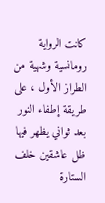كانت الرواية رومانسية وشهية من الطراز الأول ، على طريقة إطفاء النور بعد ثواني يظهر فيها ظل عاشقين خلف الستارة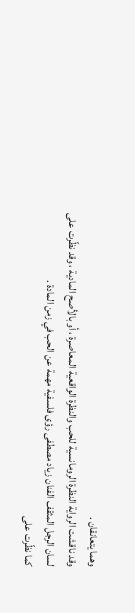وهما يتعانقان .
وقد ناقشت الرواية النظرة الرومانسية للحب والنظرة الواقعية المعاصرة ، أو بالأصح المادية ، وقد نظّرت على لسان الرجل المثقف الفنان زياد مصطفى رؤى فلسفية مهمة عن الحب في زمن المادة .
كما نظّرت على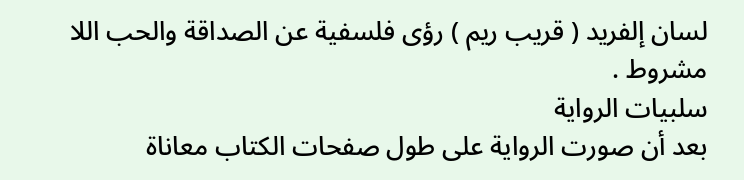لسان إلفريد ( قريب ريم ) رؤى فلسفية عن الصداقة والحب اللا مشروط .
سلبيات الرواية
بعد أن صورت الرواية على طول صفحات الكتاب معاناة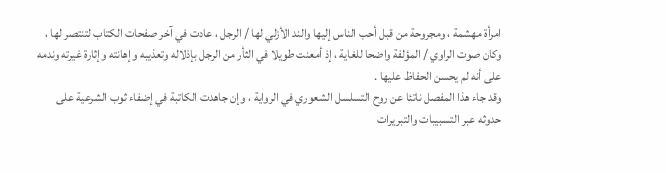امرأة مهشمة ، ومجروحة من قبل أحب الناس إليها والند الأزلي لها / الرجل ، عادت في آخر صفحات الكتاب لتنتصر لها ، وكان صوت الراوي / المؤلفة واضحا للغاية ، إذ أمعنت طويلا في الثأر من الرجل بإذلاله وتعذيبه وإهانته وإثارة غيرته وندمه على أنه لم يحسن الحفاظ عليها .
وقد جاء هذا المفصل ناتئا عن روح التسلسل الشعوري في الرواية ، وإن جاهدت الكاتبة في إضفاء ثوب الشرعية على حدوثه عبر التسبيبات والتبريرات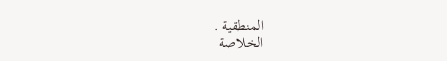المنطقية .
الخلاصة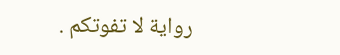رواية لا تفوتكم .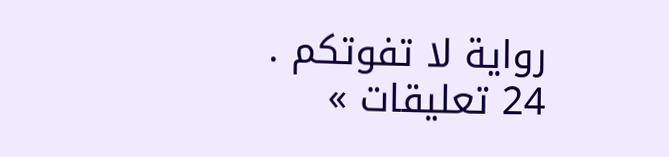رواية لا تفوتكم .
24 تعليقات »